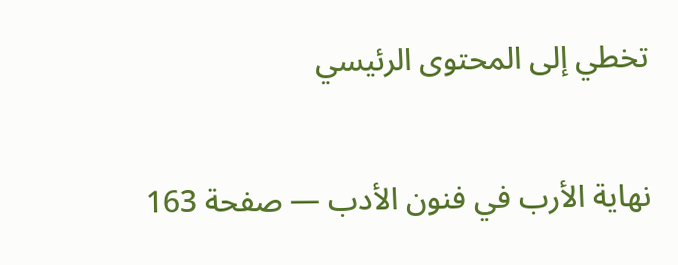تخطي إلى المحتوى الرئيسي

نهاية الأرب في فنون الأدب — صفحة 163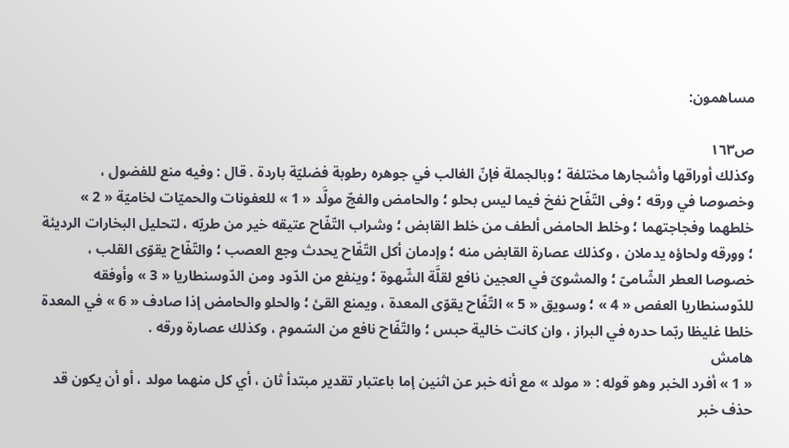مساهمون:

ص١٦٣
وكذلك أوراقها وأشجارها مختلفة ؛ وبالجملة فإنّ الغالب في جوهره رطوبة فضليّة باردة . قال : وفيه منع للفضول ، وخصوصا في ورقه ؛ وفى التّفّاح نفخ فيما ليس بحلو ؛ والحامض والفجّ مولَّد « 1 » للعفونات والحميّات لخاميّة « 2 » خلطهما وفجاجتهما ؛ وخلط الحامض ألطف من خلط القابض ؛ وشراب التّفّاح عتيقه خير من طريّه ، لتحليل البخارات الرديئة ؛ وورقه ولحاؤه يدملان ، وكذلك عصارة القابض منه ؛ وإدمان أكل التّفّاح يحدث وجع العصب ؛ والتّفّاح يقوّى القلب ، خصوصا العطر الشّامىّ ؛ والمشوىّ في العجين نافع لقلَّة الشّهوة ؛ وينفع من الدّود ومن الدّوسنطاريا « 3 » وأوفقه للدّوسنطاريا العفص « 4 » ؛ وسويق « 5 » التّفّاح يقوّى المعدة ، ويمنع القئ ؛ والحلو والحامض إذا صادف « 6 » في المعدة خلطا غليظا ربّما حدره في البراز ، وان كانت خالية حبس ؛ والتّفّاح نافع من السّموم ، وكذلك عصارة ورقه .
هامش
« 1 » أفرد الخبر وهو قوله : « مولد » مع أنه خبر عن اثنين إما باعتبار تقدير مبتدأ ثان ، أي كل منهما مولد ، أو أن يكون قد حذف خبر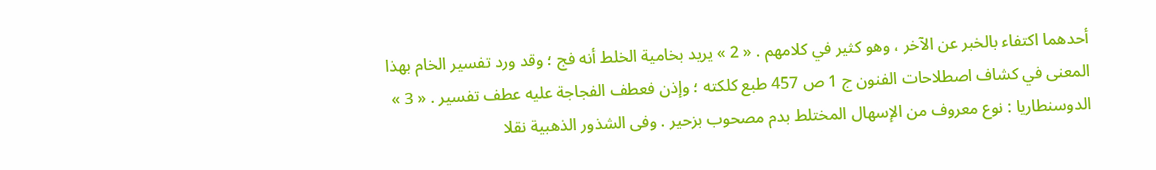أحدهما اكتفاء بالخبر عن الآخر ، وهو كثير في كلامهم . « 2 » يريد بخامية الخلط أنه فج ؛ وقد ورد تفسير الخام بهذا المعنى في كشاف اصطلاحات الفنون ج 1 ص 457 طبع كلكته ؛ وإذن فعطف الفجاجة عليه عطف تفسير . « 3 » الدوسنطاريا : نوع معروف من الإسهال المختلط بدم مصحوب بزحير . وفى الشذور الذهبية نقلا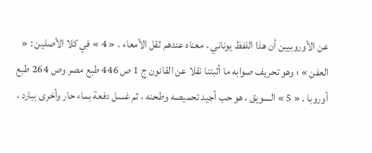عن الأوروبيين أن هذا اللفظ يوناني ، معناه عندهم ثقل الأمعاء . « 4 » في كلا الأصلين : « العفن » ؛ وهو تحريف صوابه ما أثبتنا نقلا عن القانون ج 1 ص 446 طبع مصر وص 264 طبع أوروبا . « 5 » السويق ، هو حب أجيد تحميصه وطحنه ، ثم غسل دفعة بماء حار وأخرى ببارد ،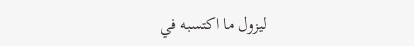ليزول ما اكتسبه في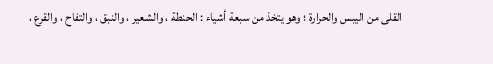القلى من اليبس والحرارة ؛ وهو يتخذ من سبعة أشياء : الحنطة ، والشعير ، والنبق ، والتفاح ، والقرع ،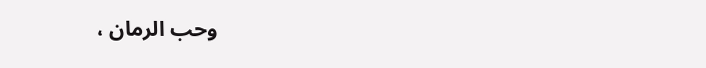وحب الرمان ،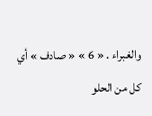والغبراء . « 6 » « صادف » أي كل من الحلو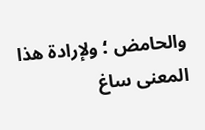والحامض ؛ ولإرادة هذا المعنى ساغ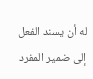له أن يسند الفعل إلى ضمير المفرد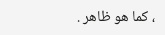، كما هو ظاهر .